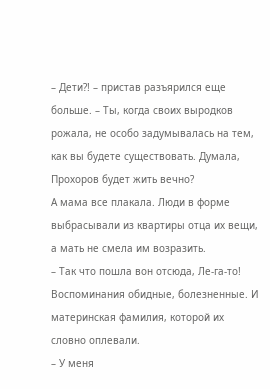– Дети?! – пристав разъярился еще больше. – Ты, когда своих выродков рожала, не особо задумывалась на тем, как вы будете существовать. Думала, Прохоров будет жить вечно?
А мама все плакала. Люди в форме выбрасывали из квартиры отца их вещи, а мать не смела им возразить.
– Так что пошла вон отсюда, Ле-га-то!
Воспоминания обидные, болезненные. И материнская фамилия, которой их словно оплевали.
– У меня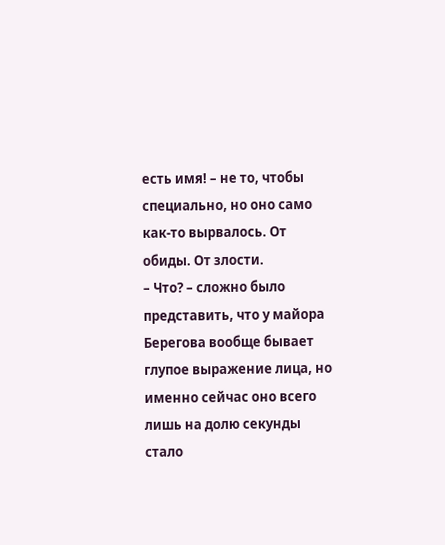есть имя! – не то, чтобы специально, но оно само как-то вырвалось. От обиды. От злости.
– Что? – сложно было представить, что у майора Берегова вообще бывает глупое выражение лица, но именно сейчас оно всего лишь на долю секунды стало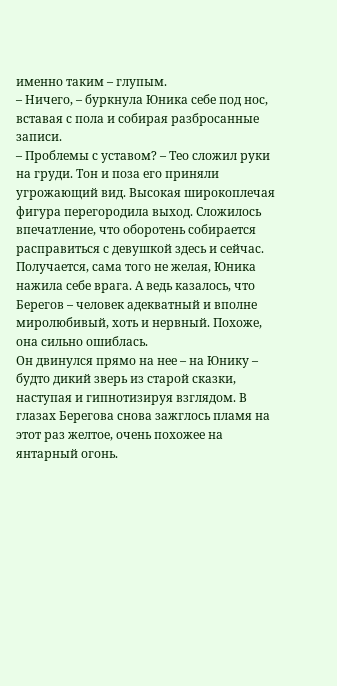именно таким – глупым.
– Ничего, – буркнула Юника себе под нос, вставая с пола и собирая разбросанные записи.
– Проблемы с уставом? – Тео сложил руки на груди. Тон и поза его приняли угрожающий вид. Высокая широкоплечая фигура перегородила выход. Сложилось впечатление, что оборотень собирается расправиться с девушкой здесь и сейчас.
Получается, сама того не желая, Юника нажила себе врага. А ведь казалось, что Берегов – человек адекватный и вполне миролюбивый, хоть и нервный. Похоже, она сильно ошиблась.
Он двинулся прямо на нее – на Юнику – будто дикий зверь из старой сказки, наступая и гипнотизируя взглядом. В глазах Берегова снова зажглось пламя на этот раз желтое, очень похожее на янтарный огонь.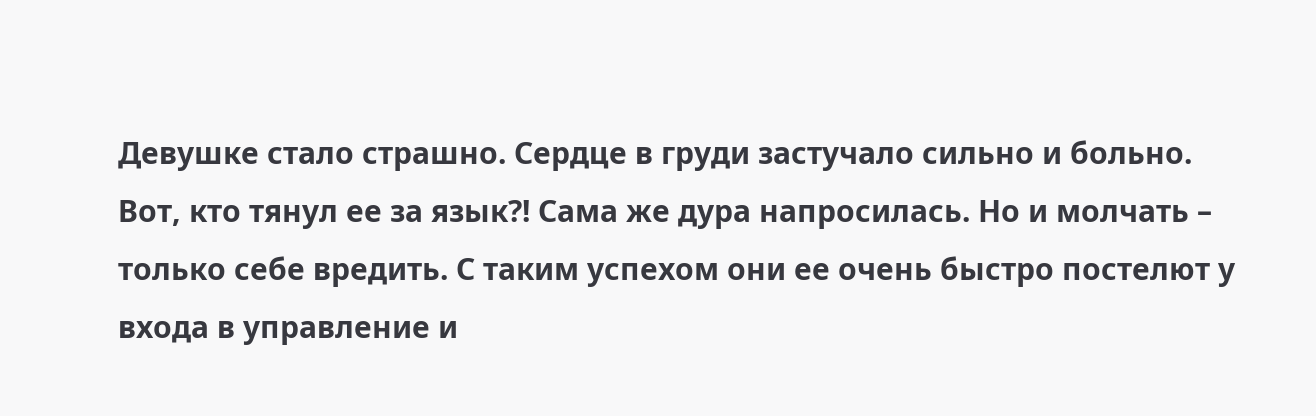Девушке стало страшно. Сердце в груди застучало сильно и больно.
Вот, кто тянул ее за язык?! Сама же дура напросилась. Но и молчать – только себе вредить. С таким успехом они ее очень быстро постелют у входа в управление и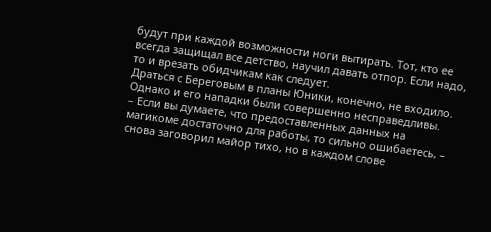будут при каждой возможности ноги вытирать. Тот, кто ее всегда защищал все детство, научил давать отпор. Если надо, то и врезать обидчикам как следует.
Драться с Береговым в планы Юники, конечно, не входило. Однако и его нападки были совершенно несправедливы.
– Если вы думаете, что предоставленных данных на магикоме достаточно для работы, то сильно ошибаетесь, – снова заговорил майор тихо, но в каждом слове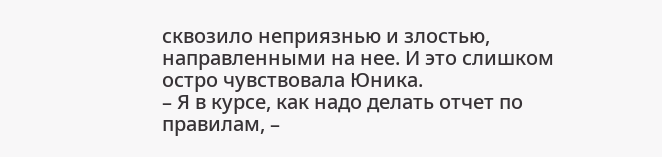сквозило неприязнью и злостью, направленными на нее. И это слишком остро чувствовала Юника.
– Я в курсе, как надо делать отчет по правилам, –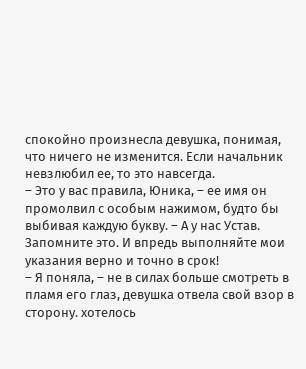спокойно произнесла девушка, понимая, что ничего не изменится. Если начальник невзлюбил ее, то это навсегда.
– Это у вас правила, Юника, – ее имя он промолвил с особым нажимом, будто бы выбивая каждую букву. – А у нас Устав. Запомните это. И впредь выполняйте мои указания верно и точно в срок!
– Я поняла, – не в силах больше смотреть в пламя его глаз, девушка отвела свой взор в сторону. хотелось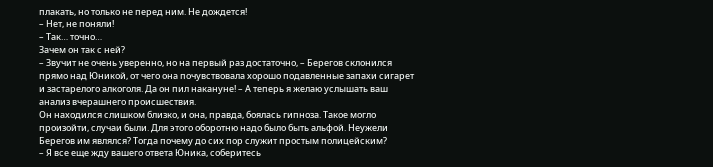плакать, но только не перед ним. Не дождется!
– Нет, не поняли!
– Так… точно…
Зачем он так с ней?
– Звучит не очень уверенно, но на первый раз достаточно, – Берегов склонился прямо над Юникой, от чего она почувствовала хорошо подавленные запахи сигарет и застарелого алкоголя. Да он пил накануне! – А теперь я желаю услышать ваш анализ вчерашнего происшествия.
Он находился слишком близко, и она, правда, боялась гипноза. Такое могло произойти, случаи были. Для этого оборотню надо было быть альфой. Неужели Берегов им являлся? Тогда почему до сих пор служит простым полицейским?
– Я все еще жду вашего ответа Юника, соберитесь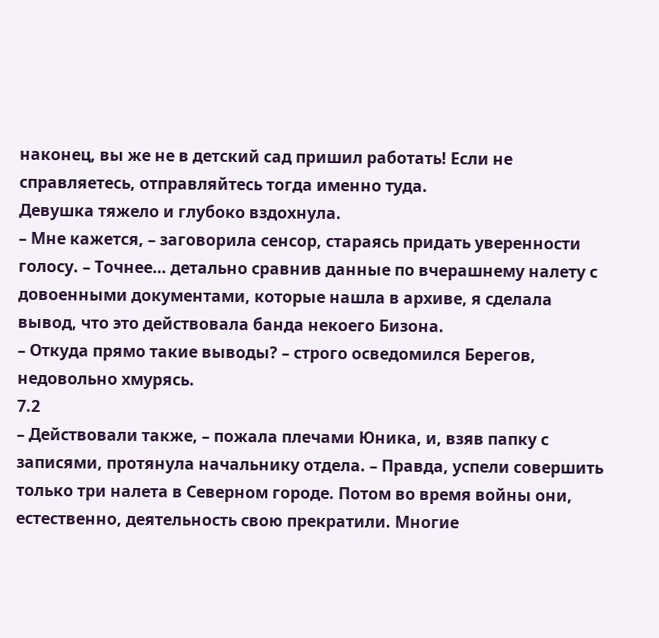наконец, вы же не в детский сад пришил работать! Если не справляетесь, отправляйтесь тогда именно туда.
Девушка тяжело и глубоко вздохнула.
– Мне кажется, – заговорила сенсор, стараясь придать уверенности голосу. – Точнее… детально сравнив данные по вчерашнему налету с довоенными документами, которые нашла в архиве, я сделала вывод, что это действовала банда некоего Бизона.
– Откуда прямо такие выводы? – строго осведомился Берегов, недовольно хмурясь.
7.2
– Действовали также, – пожала плечами Юника, и, взяв папку с записями, протянула начальнику отдела. – Правда, успели совершить только три налета в Северном городе. Потом во время войны они, естественно, деятельность свою прекратили. Многие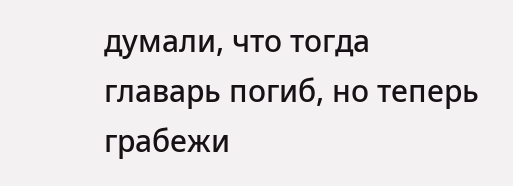думали, что тогда главарь погиб, но теперь грабежи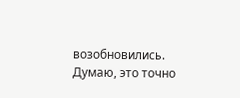возобновились. Думаю, это точно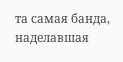та самая банда, наделавшая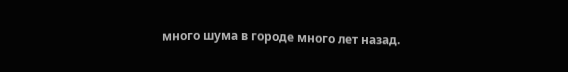много шума в городе много лет назад.